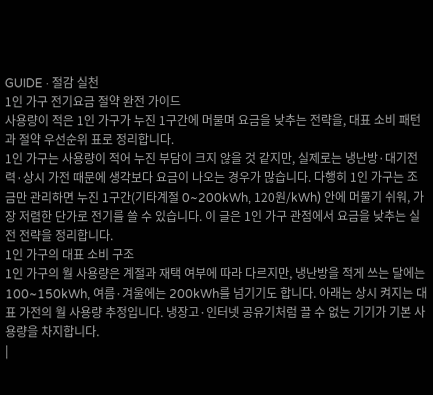GUIDE · 절감 실천
1인 가구 전기요금 절약 완전 가이드
사용량이 적은 1인 가구가 누진 1구간에 머물며 요금을 낮추는 전략을, 대표 소비 패턴과 절약 우선순위 표로 정리합니다.
1인 가구는 사용량이 적어 누진 부담이 크지 않을 것 같지만, 실제로는 냉난방·대기전력·상시 가전 때문에 생각보다 요금이 나오는 경우가 많습니다. 다행히 1인 가구는 조금만 관리하면 누진 1구간(기타계절 0~200kWh, 120원/kWh) 안에 머물기 쉬워, 가장 저렴한 단가로 전기를 쓸 수 있습니다. 이 글은 1인 가구 관점에서 요금을 낮추는 실전 전략을 정리합니다.
1인 가구의 대표 소비 구조
1인 가구의 월 사용량은 계절과 재택 여부에 따라 다르지만, 냉난방을 적게 쓰는 달에는 100~150kWh, 여름·겨울에는 200kWh를 넘기기도 합니다. 아래는 상시 켜지는 대표 가전의 월 사용량 추정입니다. 냉장고·인터넷 공유기처럼 끌 수 없는 기기가 기본 사용량을 차지합니다.
|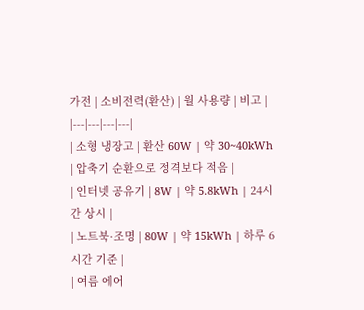가전 | 소비전력(환산) | 월 사용량 | 비고 |
|---|---|---|---|
| 소형 냉장고 | 환산 60W | 약 30~40kWh | 압축기 순환으로 정격보다 적음 |
| 인터넷 공유기 | 8W | 약 5.8kWh | 24시간 상시 |
| 노트북·조명 | 80W | 약 15kWh | 하루 6시간 기준 |
| 여름 에어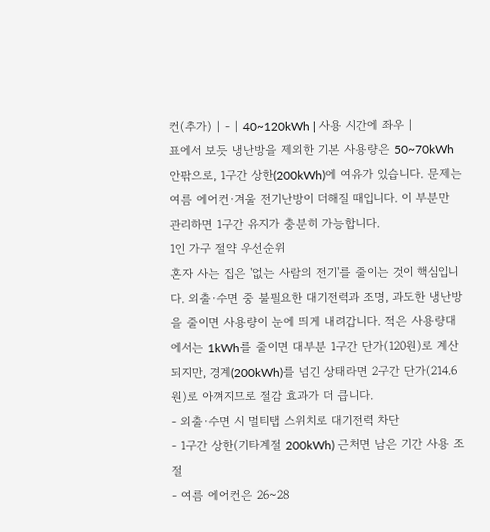컨(추가) | - | 40~120kWh | 사용 시간에 좌우 |
표에서 보듯 냉난방을 제외한 기본 사용량은 50~70kWh 안팎으로, 1구간 상한(200kWh)에 여유가 있습니다. 문제는 여름 에어컨·겨울 전기난방이 더해질 때입니다. 이 부분만 관리하면 1구간 유지가 충분히 가능합니다.
1인 가구 절약 우선순위
혼자 사는 집은 '없는 사람의 전기'를 줄이는 것이 핵심입니다. 외출·수면 중 불필요한 대기전력과 조명, 과도한 냉난방을 줄이면 사용량이 눈에 띄게 내려갑니다. 적은 사용량대에서는 1kWh를 줄이면 대부분 1구간 단가(120원)로 계산되지만, 경계(200kWh)를 넘긴 상태라면 2구간 단가(214.6원)로 아껴지므로 절감 효과가 더 큽니다.
- 외출·수면 시 멀티탭 스위치로 대기전력 차단
- 1구간 상한(기타계절 200kWh) 근처면 남은 기간 사용 조절
- 여름 에어컨은 26~28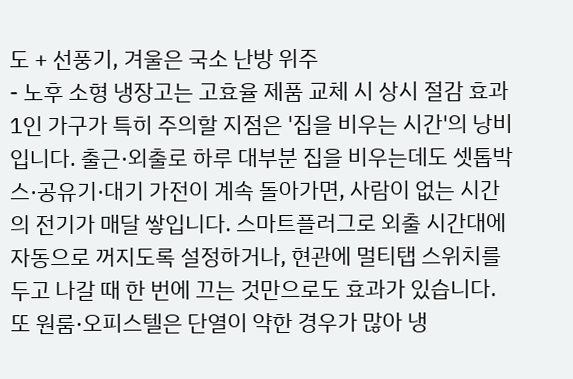도 + 선풍기, 겨울은 국소 난방 위주
- 노후 소형 냉장고는 고효율 제품 교체 시 상시 절감 효과
1인 가구가 특히 주의할 지점은 '집을 비우는 시간'의 낭비입니다. 출근·외출로 하루 대부분 집을 비우는데도 셋톱박스·공유기·대기 가전이 계속 돌아가면, 사람이 없는 시간의 전기가 매달 쌓입니다. 스마트플러그로 외출 시간대에 자동으로 꺼지도록 설정하거나, 현관에 멀티탭 스위치를 두고 나갈 때 한 번에 끄는 것만으로도 효과가 있습니다. 또 원룸·오피스텔은 단열이 약한 경우가 많아 냉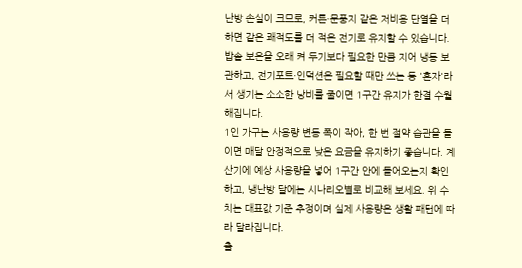난방 손실이 크므로, 커튼·문풍지 같은 저비용 단열을 더하면 같은 쾌적도를 더 적은 전기로 유지할 수 있습니다. 밥솥 보온을 오래 켜 두기보다 필요한 만큼 지어 냉동 보관하고, 전기포트·인덕션은 필요할 때만 쓰는 등 '혼자'라서 생기는 소소한 낭비를 줄이면 1구간 유지가 한결 수월해집니다.
1인 가구는 사용량 변동 폭이 작아, 한 번 절약 습관을 들이면 매달 안정적으로 낮은 요금을 유지하기 좋습니다. 계산기에 예상 사용량을 넣어 1구간 안에 들어오는지 확인하고, 냉난방 달에는 시나리오별로 비교해 보세요. 위 수치는 대표값 기준 추정이며 실제 사용량은 생활 패턴에 따라 달라집니다.
출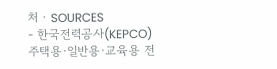처 · SOURCES
- 한국전력공사(KEPCO) 주택용·일반용·교육용 전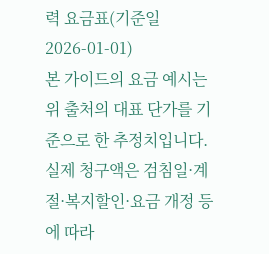력 요금표(기준일 2026-01-01)
본 가이드의 요금 예시는 위 출처의 대표 단가를 기준으로 한 추정치입니다. 실제 청구액은 검침일·계절·복지할인·요금 개정 등에 따라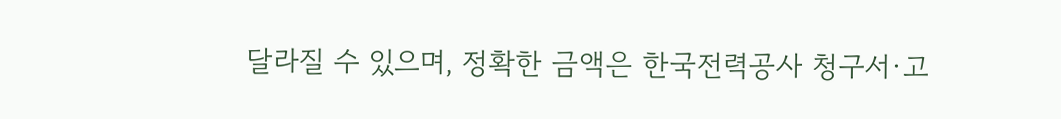달라질 수 있으며, 정확한 금액은 한국전력공사 청구서·고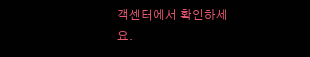객센터에서 확인하세요.